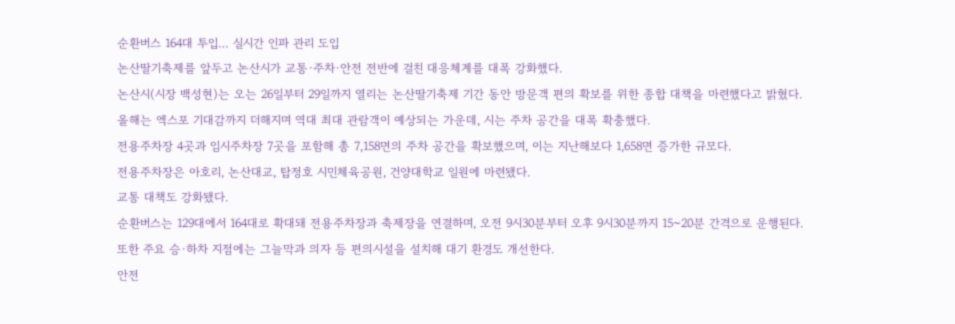순환버스 164대 투입… 실시간 인파 관리 도입
논산딸기축제를 앞두고 논산시가 교통·주차·안전 전반에 걸친 대응체계를 대폭 강화했다.
논산시(시장 백성현)는 오는 26일부터 29일까지 열리는 논산딸기축제 기간 동안 방문객 편의 확보를 위한 종합 대책을 마련했다고 밝혔다.
올해는 엑스포 기대감까지 더해지며 역대 최대 관람객이 예상되는 가운데, 시는 주차 공간을 대폭 확충했다.
전용주차장 4곳과 임시주차장 7곳을 포함해 총 7,158면의 주차 공간을 확보했으며, 이는 지난해보다 1,658면 증가한 규모다.
전용주차장은 아호리, 논산대교, 탑정호 시민체육공원, 건양대학교 일원에 마련됐다.
교통 대책도 강화됐다.
순환버스는 129대에서 164대로 확대돼 전용주차장과 축제장을 연결하며, 오전 9시30분부터 오후 9시30분까지 15~20분 간격으로 운행된다.
또한 주요 승·하차 지점에는 그늘막과 의자 등 편의시설을 설치해 대기 환경도 개선한다.
안전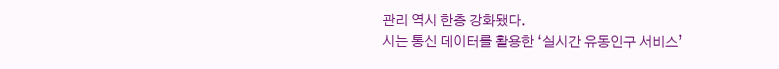관리 역시 한층 강화됐다.
시는 통신 데이터를 활용한 ‘실시간 유동인구 서비스’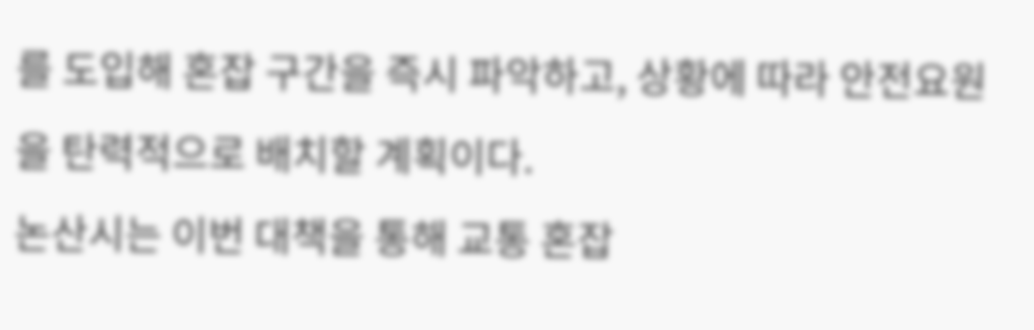를 도입해 혼잡 구간을 즉시 파악하고, 상황에 따라 안전요원을 탄력적으로 배치할 계획이다.
논산시는 이번 대책을 통해 교통 혼잡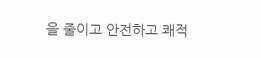을 줄이고 안전하고 쾌적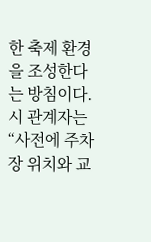한 축제 환경을 조성한다는 방침이다.
시 관계자는 “사전에 주차장 위치와 교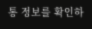통 정보를 확인하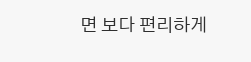면 보다 편리하게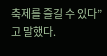축제를 즐길 수 있다”고 말했다.